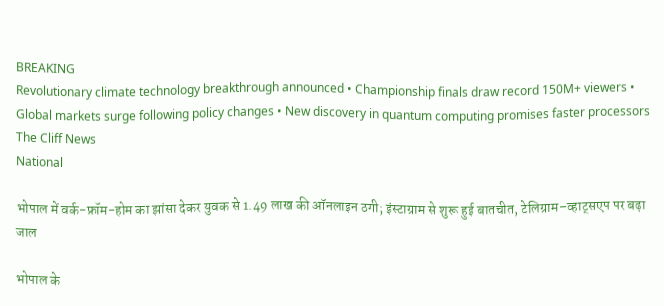BREAKING
Revolutionary climate technology breakthrough announced • Championship finals draw record 150M+ viewers • Global markets surge following policy changes • New discovery in quantum computing promises faster processors
The Cliff News
National

भोपाल में वर्क-फ्रॉम-होम का झांसा देकर युवक से 1.49 लाख की ऑनलाइन ठगी; इंस्टाग्राम से शुरू हुई बातचीत, टेलिग्राम–व्हाट्सएप पर बढ़ा जाल

भोपाल के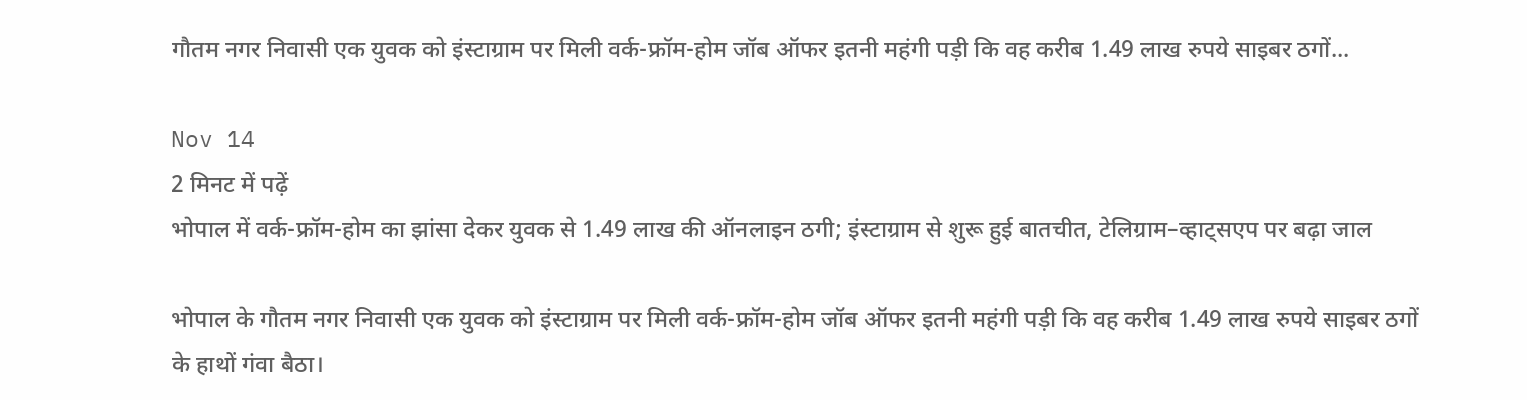गौतम नगर निवासी एक युवक को इंस्टाग्राम पर मिली वर्क-फ्रॉम-होम जॉब ऑफर इतनी महंगी पड़ी कि वह करीब 1.49 लाख रुपये साइबर ठगों...

Nov 14
2 मिनट में पढ़ें
भोपाल में वर्क-फ्रॉम-होम का झांसा देकर युवक से 1.49 लाख की ऑनलाइन ठगी; इंस्टाग्राम से शुरू हुई बातचीत, टेलिग्राम–व्हाट्सएप पर बढ़ा जाल

भोपाल के गौतम नगर निवासी एक युवक को इंस्टाग्राम पर मिली वर्क-फ्रॉम-होम जॉब ऑफर इतनी महंगी पड़ी कि वह करीब 1.49 लाख रुपये साइबर ठगों के हाथों गंवा बैठा।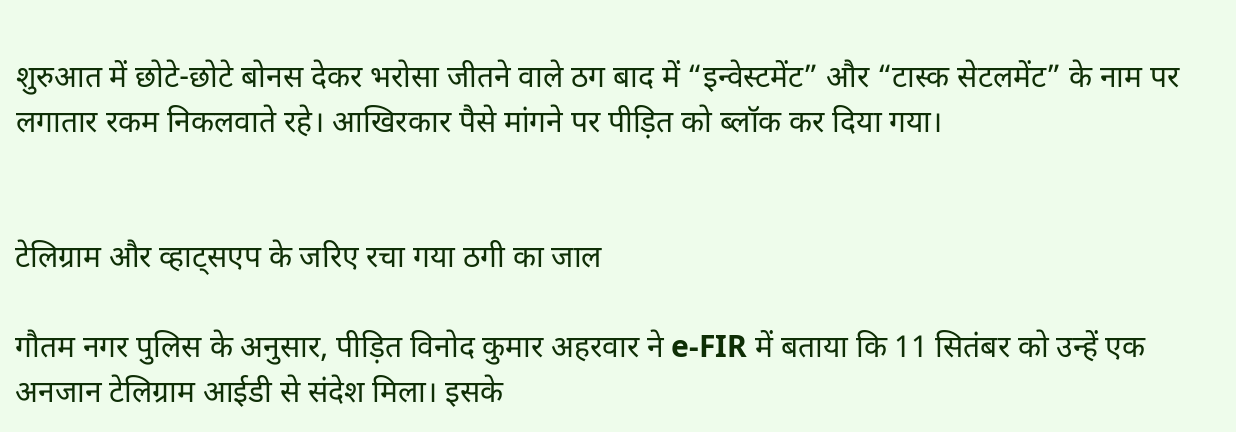शुरुआत में छोटे-छोटे बोनस देकर भरोसा जीतने वाले ठग बाद में “इन्वेस्टमेंट” और “टास्क सेटलमेंट” के नाम पर लगातार रकम निकलवाते रहे। आखिरकार पैसे मांगने पर पीड़ित को ब्लॉक कर दिया गया।


टेलिग्राम और व्हाट्सएप के जरिए रचा गया ठगी का जाल

गौतम नगर पुलिस के अनुसार, पीड़ित विनोद कुमार अहरवार ने e-FIR में बताया कि 11 सितंबर को उन्हें एक अनजान टेलिग्राम आईडी से संदेश मिला। इसके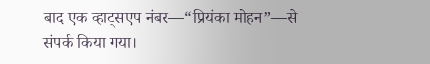बाद एक व्हाट्सएप नंबर—“प्रियंका मोहन”—से संपर्क किया गया।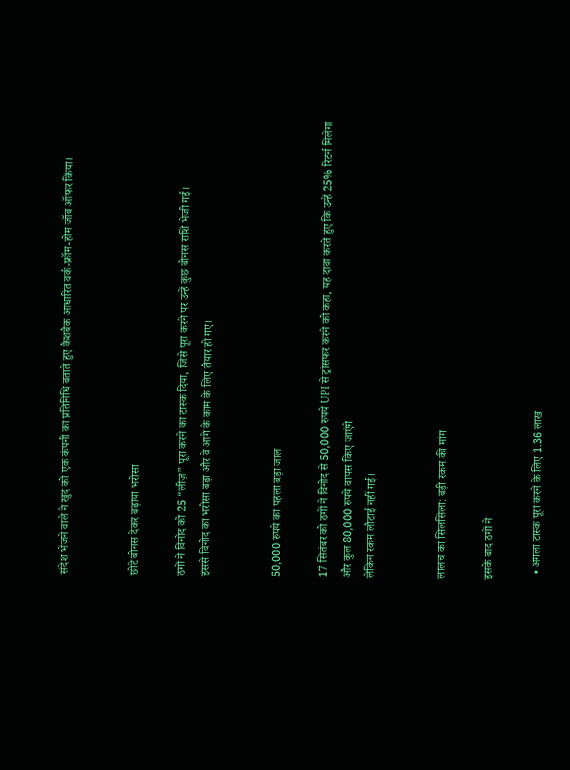संदेश भेजने वाले ने खुद को एक कंपनी का प्रतिनिधि बताते हुए कैशबैक आधारित वर्क-फ्रॉम-होम जॉब ऑफर किया।


छोटे बोनस देकर बढ़ाया भरोसा

ठगों ने विनोद को 25 “लीज़” पूरा करने का टास्क दिया, जिसे पूरा करने पर उन्हें कुछ बोनस राशि भेजी गई।
इससे विनोद का भरोसा बढ़ा और वे आगे के काम के लिए तैयार हो गए।


50,000 रुपये का पहला बड़ा जाल

17 सितंबर को ठगों ने विनोद से 50,000 रुपये UPI से ट्रांसफर करने को कहा, यह दावा करते हुए कि उन्हें 25% रिटर्न मिलेगा और कुल 80,000 रुपये वापस किए जाएंगे
लेकिन रकम लौटाई नहीं गई।


लालच का सिलसिला: बड़ी रकम की मांग

इसके बाद ठगों ने

  • अगला टास्क पूरा करने के लिए 1.36 लाख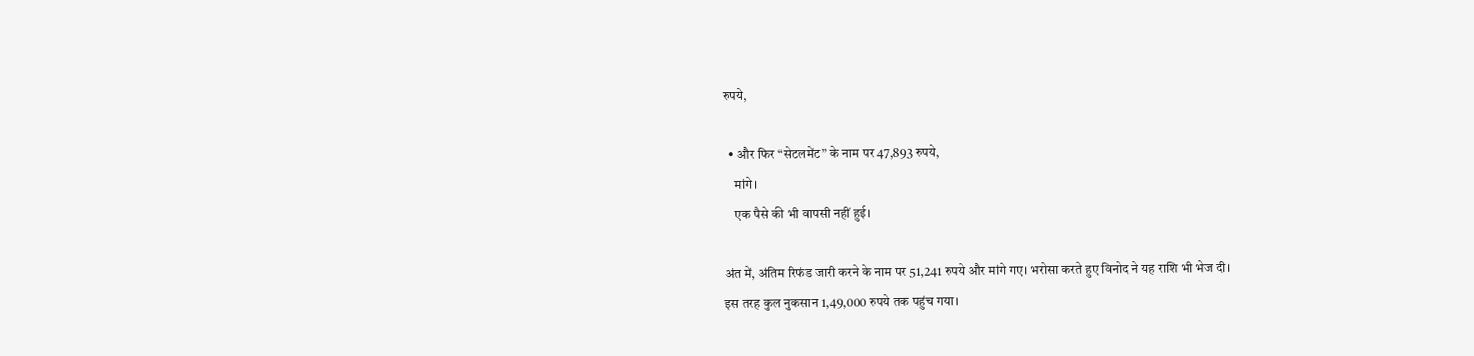रुपये,

  • और फिर “सेटलमेंट” के नाम पर 47,893 रुपये,
    मांगे।
    एक पैसे की भी वापसी नहीं हुई।

अंत में, अंतिम रिफंड जारी करने के नाम पर 51,241 रुपये और मांगे गए। भरोसा करते हुए विनोद ने यह राशि भी भेज दी।
इस तरह कुल नुकसान 1,49,000 रुपये तक पहुंच गया।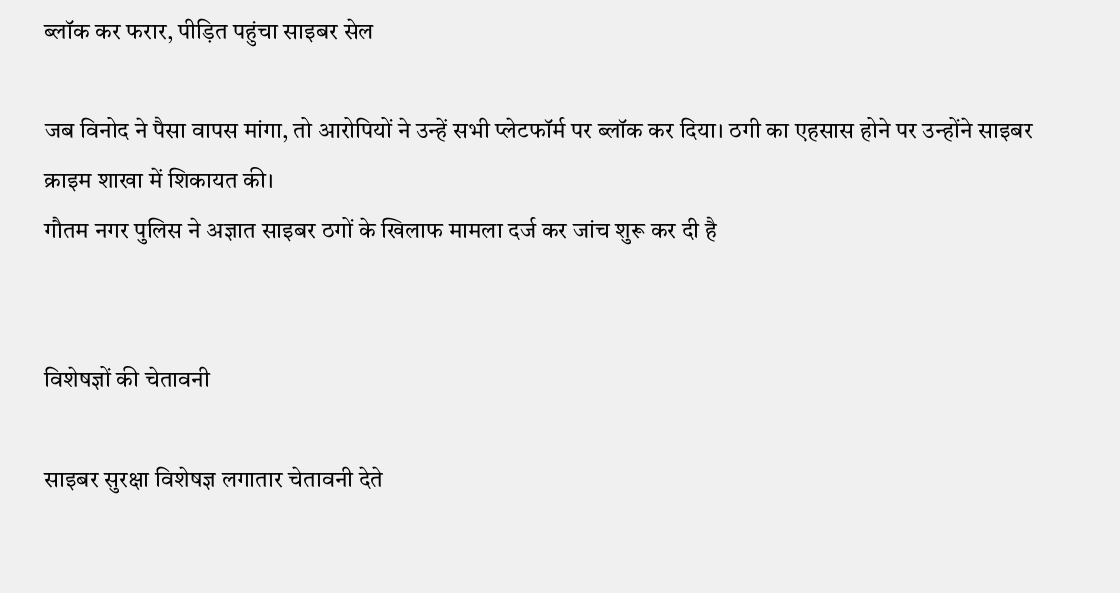ब्लॉक कर फरार, पीड़ित पहुंचा साइबर सेल

जब विनोद ने पैसा वापस मांगा, तो आरोपियों ने उन्हें सभी प्लेटफॉर्म पर ब्लॉक कर दिया। ठगी का एहसास होने पर उन्होंने साइबर क्राइम शाखा में शिकायत की।
गौतम नगर पुलिस ने अज्ञात साइबर ठगों के खिलाफ मामला दर्ज कर जांच शुरू कर दी है


विशेषज्ञों की चेतावनी

साइबर सुरक्षा विशेषज्ञ लगातार चेतावनी देते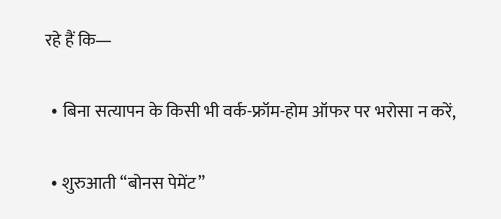रहे हैं कि—

  • बिना सत्यापन के किसी भी वर्क-फ्रॉम-होम ऑफर पर भरोसा न करें,

  • शुरुआती “बोनस पेमेंट”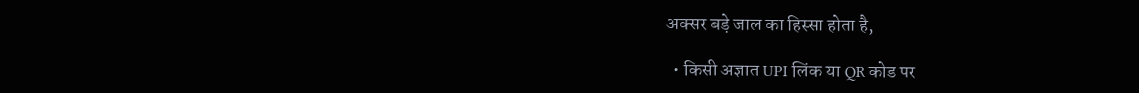अक्सर बड़े जाल का हिस्सा होता है,

  • किसी अज्ञात UPI लिंक या QR कोड पर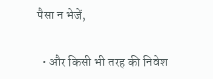पैसा न भेजें,

  • और किसी भी तरह की निवेश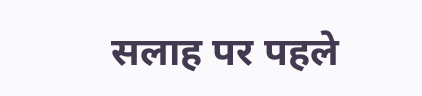सलाह पर पहले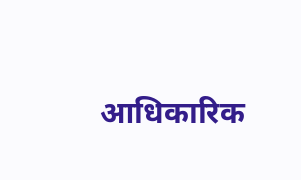आधिकारिक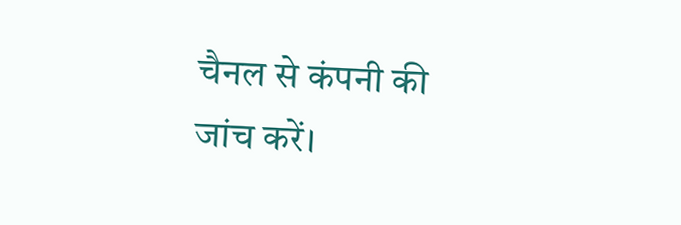चैनल से कंपनी की जांच करें।